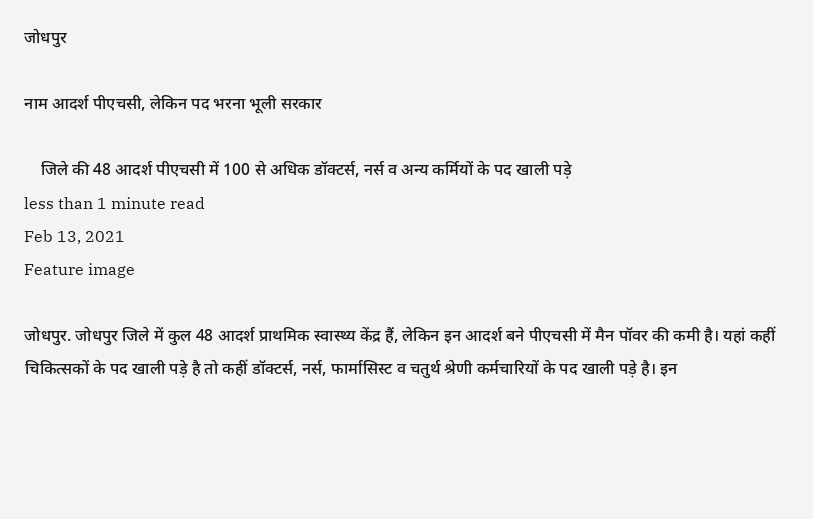जोधपुर

नाम आदर्श पीएचसी, लेकिन पद भरना भूली सरकार

    जिले की 48 आदर्श पीएचसी में 100 से अधिक डॉक्टर्स, नर्स व अन्य कर्मियों के पद खाली पड़े
less than 1 minute read
Feb 13, 2021
Feature image

जोधपुर. जोधपुर जिले में कुल 48 आदर्श प्राथमिक स्वास्थ्य केंद्र हैं, लेकिन इन आदर्श बने पीएचसी में मैन पॉवर की कमी है। यहां कहीं चिकित्सकों के पद खाली पड़े है तो कहीं डॉक्टर्स, नर्स, फार्मासिस्ट व चतुर्थ श्रेणी कर्मचारियों के पद खाली पड़े है। इन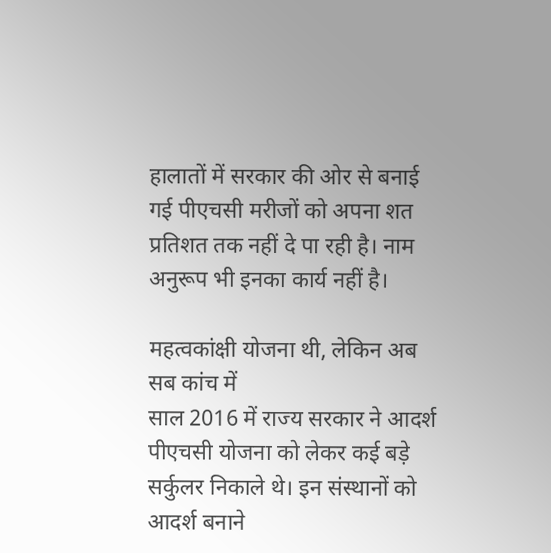हालातों में सरकार की ओर से बनाई गई पीएचसी मरीजों को अपना शत प्रतिशत तक नहीं दे पा रही है। नाम अनुरूप भी इनका कार्य नहीं है।

महत्वकांक्षी योजना थी, लेकिन अब सब कांच में
साल 2016 में राज्य सरकार ने आदर्श पीएचसी योजना को लेकर कई बड़े सर्कुलर निकाले थे। इन संस्थानों को आदर्श बनाने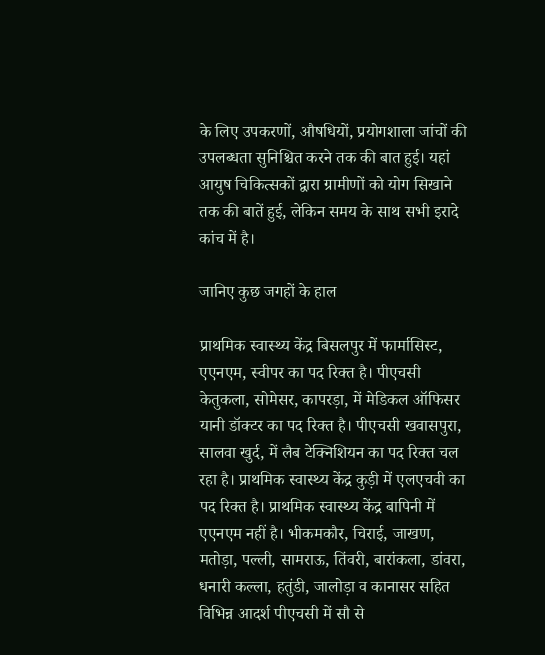के लिए उपकरणों, औषधियों, प्रयोगशाला जांचों की उपलब्धता सुनिश्चित करने तक की बात हुई। यहां आयुष चिकित्सकों द्वारा ग्रामीणों को योग सिखाने तक की बातें हुई, लेकिन समय के साथ सभी इरादे कांच में है।

जानिए कुछ जगहों के हाल

प्राथमिक स्वास्थ्य केंद्र बिसलपुर में फार्मासिस्ट, एएनएम, स्वीपर का पद रिक्त है। पीएचसी केतुकला, सोमेसर, कापरड़ा, में मेडिकल ऑफिसर यानी डॉक्टर का पद रिक्त है। पीएचसी खवासपुरा, सालवा खुर्द, में लैब टेक्निशियन का पद रिक्त चल रहा है। प्राथमिक स्वास्थ्य केंद्र कुड़ी में एलएचवी का पद रिक्त है। प्राथमिक स्वास्थ्य केंद्र बापिनी में एएनएम नहीं है। भीकमकौर, चिराई, जाखण, मतोड़ा, पल्ली, सामराऊ, तिंवरी, बारांकला, डांवरा, धनारी कल्ला, हतुंडी, जालोड़ा व कानासर सहित विभिन्न आदर्श पीएचसी में सौ से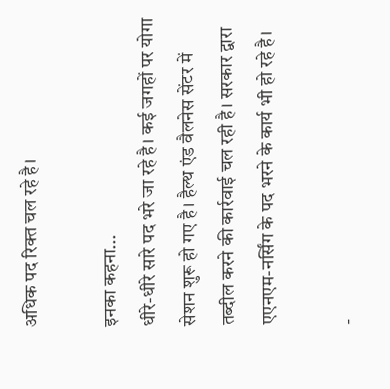अधिक पद रिक्त चल रहे है।

इनका कहना...
धीरे-धीरे सारे पद भरे जा रहे है। कई जगहों पर योगा सेशन शुरू हो गए है। हैल्थ एंड वैलनेस सेंटर में तब्दील करने की कार्रवाई चल रही है। सरकार द्वारा एएनएम-नर्सिंग के पद भरने के कार्य भी हो रहे है।

-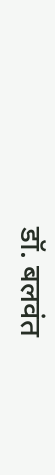डॉ. बलवंत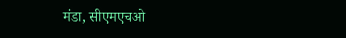मंडा, सीएमएचओ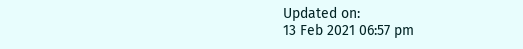Updated on:
13 Feb 2021 06:57 pm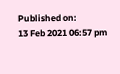Published on:
13 Feb 2021 06:57 pm